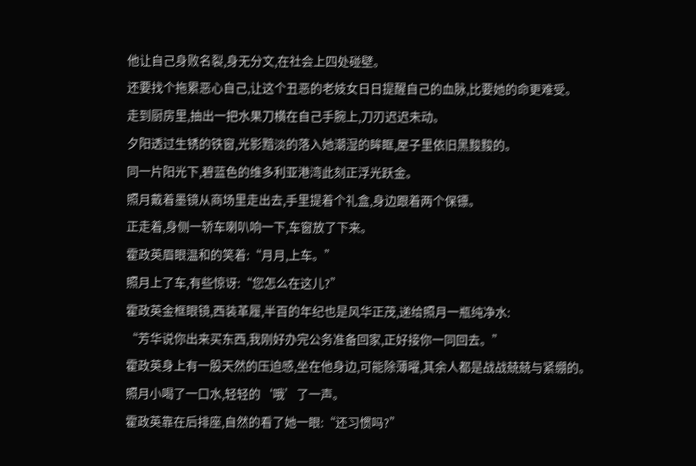他让自己身败名裂,身无分文,在社会上四处碰壁。
还要找个拖累恶心自己,让这个丑恶的老妓女日日提醒自己的血脉,比要她的命更难受。
走到厨房里,抽出一把水果刀横在自己手腕上,刀刃迟迟未动。
夕阳透过生锈的铁窗,光影黯淡的落入她潮湿的眸眶,屋子里依旧黑黢黢的。
同一片阳光下,碧蓝色的维多利亚港湾此刻正浮光跃金。
照月戴着墨镜从商场里走出去,手里提着个礼盒,身边跟着两个保镖。
正走着,身侧一轿车喇叭响一下,车窗放了下来。
霍政英眉眼温和的笑着:“月月,上车。”
照月上了车,有些惊讶:“您怎么在这儿?”
霍政英金框眼镜,西装革履,半百的年纪也是风华正茂,递给照月一瓶纯净水:
“芳华说你出来买东西,我刚好办完公务准备回家,正好接你一同回去。”
霍政英身上有一股天然的压迫感,坐在他身边,可能除薄曜,其余人都是战战兢兢与紧绷的。
照月小喝了一口水,轻轻的‘哦’了一声。
霍政英靠在后排座,自然的看了她一眼:“还习惯吗?”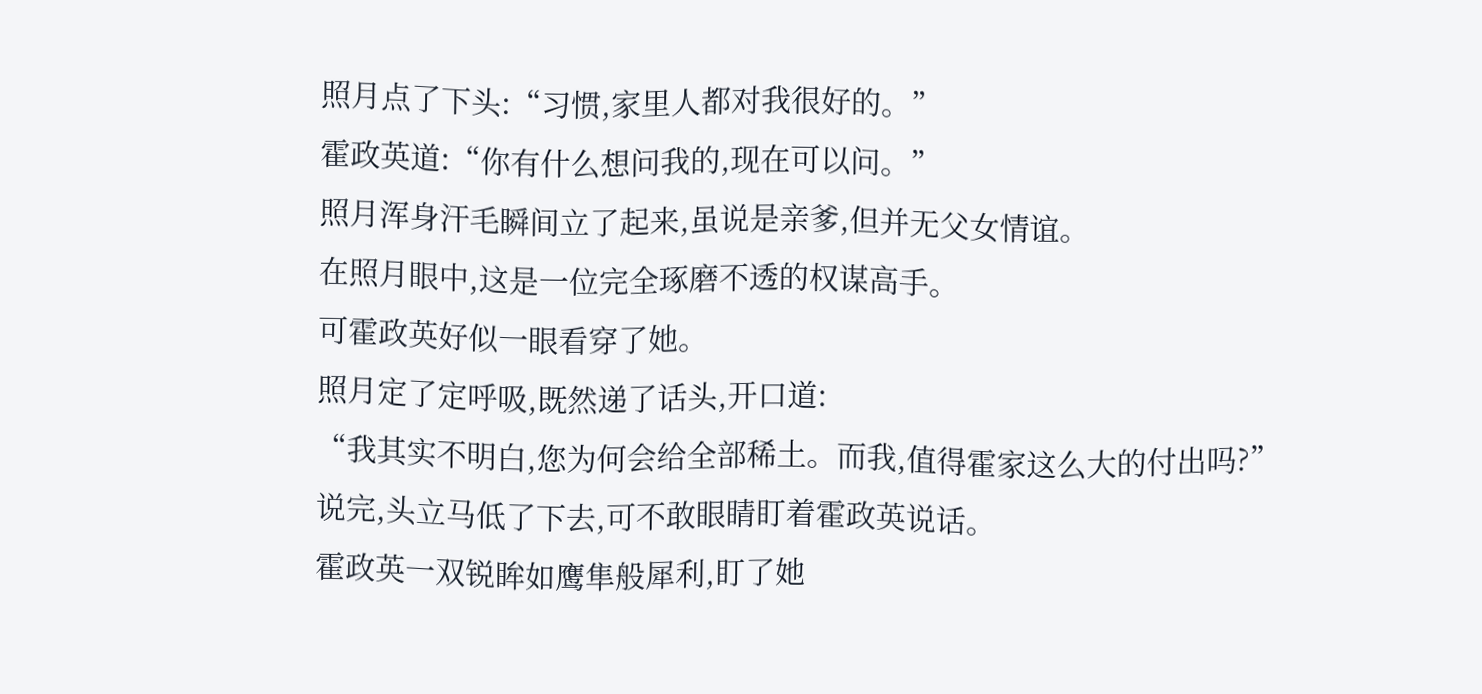照月点了下头:“习惯,家里人都对我很好的。”
霍政英道:“你有什么想问我的,现在可以问。”
照月浑身汗毛瞬间立了起来,虽说是亲爹,但并无父女情谊。
在照月眼中,这是一位完全琢磨不透的权谋高手。
可霍政英好似一眼看穿了她。
照月定了定呼吸,既然递了话头,开口道:
“我其实不明白,您为何会给全部稀土。而我,值得霍家这么大的付出吗?”
说完,头立马低了下去,可不敢眼睛盯着霍政英说话。
霍政英一双锐眸如鹰隼般犀利,盯了她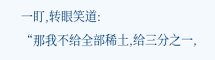一盯,转眼笑道:
“那我不给全部稀土,给三分之一,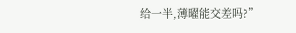给一半,薄曜能交差吗?”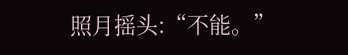照月摇头:“不能。”